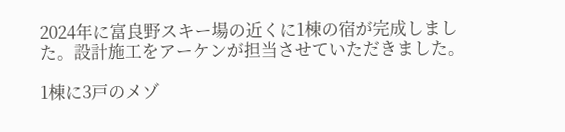2024年に富良野スキー場の近くに1棟の宿が完成しました。設計施工をアーケンが担当させていただきました。

1棟に3戸のメゾ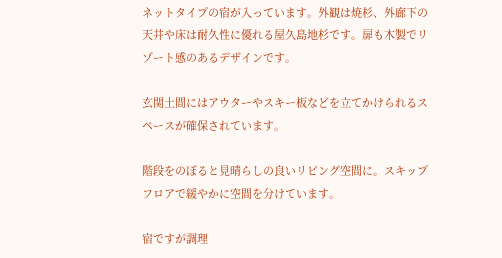ネットタイプの宿が入っています。外観は焼杉、外廊下の天井や床は耐久性に優れる屋久島地杉です。扉も木製でリゾート感のあるデザインです。

玄関土間にはアウターやスキー板などを立てかけられるスペースが確保されています。

階段をのぼると見晴らしの良いリビング空間に。スキップフロアで緩やかに空間を分けています。

宿ですが調理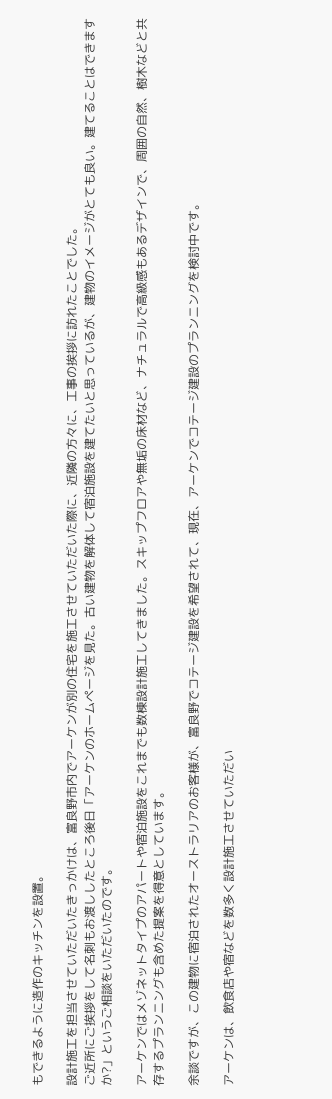もできるように造作のキッチンを設置。

設計施工を担当させていただいたきっかけは、富良野市内でアーケンが別の住宅を施工させていただいた際に、近隣の方々に、工事の挨拶に訪れたことでした。
ご近所にご挨拶をして名刺もお渡ししたところ後日「アーケンのホームページを見た。古い建物を解体して宿泊施設を建てたいと思っているが、建物のイメージがとても良い。建てることはできますか?」というご相談をいただいたのです。

アーケンではメゾネットタイプのアパートや宿泊施設をこれまでも数棟設計施工してきました。スキップフロアや無垢の床材など、ナチュラルで高級感もあるデザインで、周囲の自然、樹木などと共存するプランニングも含めた提案を得意としています。

余談ですが、この建物に宿泊されたオーストラリアのお客様が、富良野でコテージ建設を希望されて、現在、アーケンでコテージ建設のプランニングを検討中です。

アーケンは、飲食店や宿などを数多く設計施工させていただい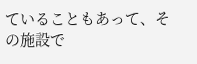ていることもあって、その施設で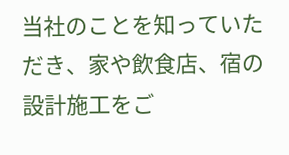当社のことを知っていただき、家や飲食店、宿の設計施工をご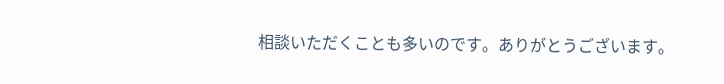相談いただくことも多いのです。ありがとうございます。